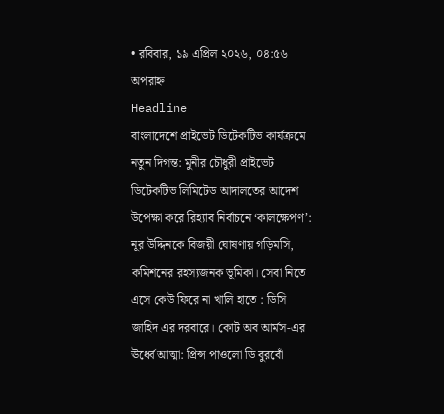• রবিবার, ১৯ এপ্রিল ২০২৬, ০৪:৫৬ অপরাহ্ন
Headline
বাংলাদেশে প্রাইভেট ডিটেকটিভ কার্যক্রমে নতুন দিগন্ত: মুনীর চৌধুরী প্রাইভেট ডিটেকটিভ লিমিটেড আদালতের আদেশ উপেক্ষা করে রিহ্যাব নির্বাচনে ‘কালক্ষেপণ’: নূর উদ্দিনকে বিজয়ী ঘোষণায় গড়িমসি, কমিশনের রহস্যজনক ভূমিকা। সেবা নিতে এসে কেউ ফিরে না খালি হাতে : ডিসি জাহিদ এর দরবারে। কোট অব আর্মস-এর ঊর্ধ্বে আত্মা: প্রিন্স পাওলো ডি বুরবোঁ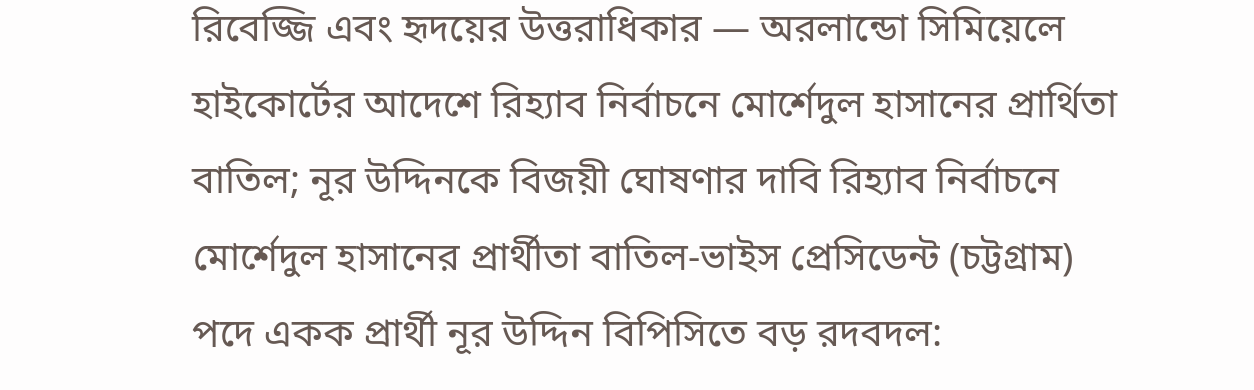রিবেজ্জি এবং হৃদয়ের উত্তরাধিকার — অরলান্ডো সিমিয়েলে হাইকোর্টের আদেশে রিহ্যাব নির্বাচনে মোর্শেদুল হাসানের প্রার্থিতা বাতিল; নূর উদ্দিনকে বিজয়ী ঘোষণার দাবি রিহ্যাব নির্বাচনে মোর্শেদুল হাসানের প্রার্থীতা বাতিল-ভাইস প্রেসিডেন্ট (চট্টগ্রাম) পদে একক প্রার্থী নূর উদ্দিন বিপিসিতে বড় রদবদল: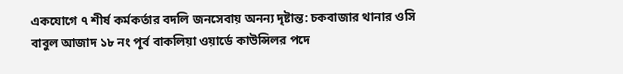একযোগে ৭ শীর্ষ কর্মকর্তার বদলি জনসেবায় অনন্য দৃষ্টান্ত: চকবাজার থানার ওসি বাবুল আজাদ ১৮ নং পূর্ব বাকলিয়া ওয়ার্ডে কাউন্সিলর পদে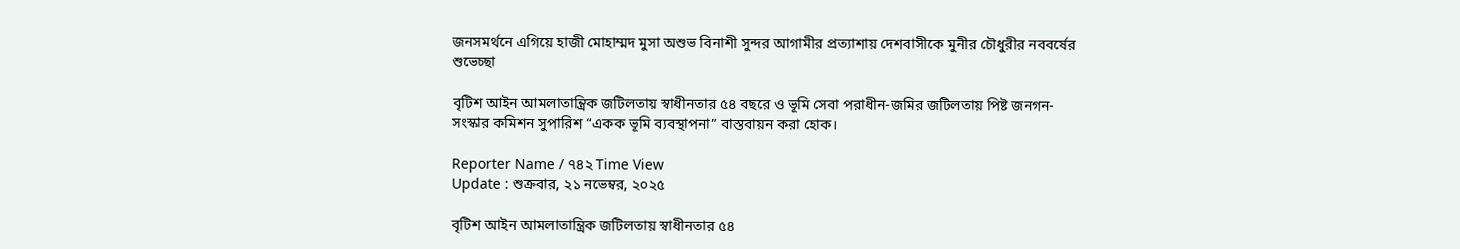জনসমর্থনে এগিয়ে হাজী মোহাম্মদ মুসা অশুভ বিনাশী সুন্দর আগামীর প্রত্যাশায় দেশবাসীকে মুনীর চৌধুরীর নববর্ষের শুভেচ্ছা

বৃটিশ আইন আমলাতান্ত্রিক জটিলতায় স্বাধীনতার ৫৪ বছরে ও ভূমি সেবা পরাধীন-জমির জটিলতায় পিষ্ট জনগন- সংস্কার কমিশন সুপারিশ “একক ভূমি ব‍্যবস্থাপনা” বাস্তবায়ন করা হোক।

Reporter Name / ৭৪২ Time View
Update : শুক্রবার, ২১ নভেম্বর, ২০২৫

বৃটিশ আইন আমলাতান্ত্রিক জটিলতায় স্বাধীনতার ৫৪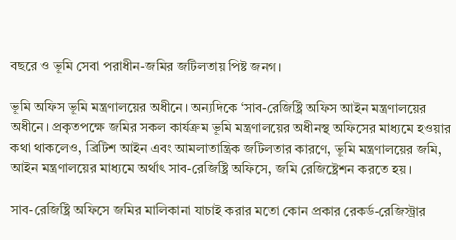বছরে ও ভূমি সেবা পরাধীন-জমির জটিলতায় পিষ্ট জনগ।

ভূমি অফিস ভূমি মন্ত্রণালয়ের অধীনে। অন্যদিকে ‘সাব-রেজিষ্ট্রি অফিস আইন মন্ত্রণালয়ের অধীনে। প্রকৃতপক্ষে জমির সকল কার্যক্রম ভূমি মন্ত্রণালয়ের অধীনস্থ অফিসের মাধ্যমে হওয়ার কথা থাকলেও, ব্রিটিশ আইন এবং আমলাতান্ত্রিক জটিলতার কারণে, ভূমি মন্ত্রণালয়ের জমি, আইন মন্ত্রণালয়ের মাধ্যমে অর্থাৎ সাব-রেজিষ্ট্রি অফিসে, জমি রেজিষ্ট্রেশন করতে হয়।

সাব-রেজিষ্ট্রি অফিসে জমির মালিকানা যাচাই করার মতো কোন প্রকার রেকর্ড-রেজিস্ট্রার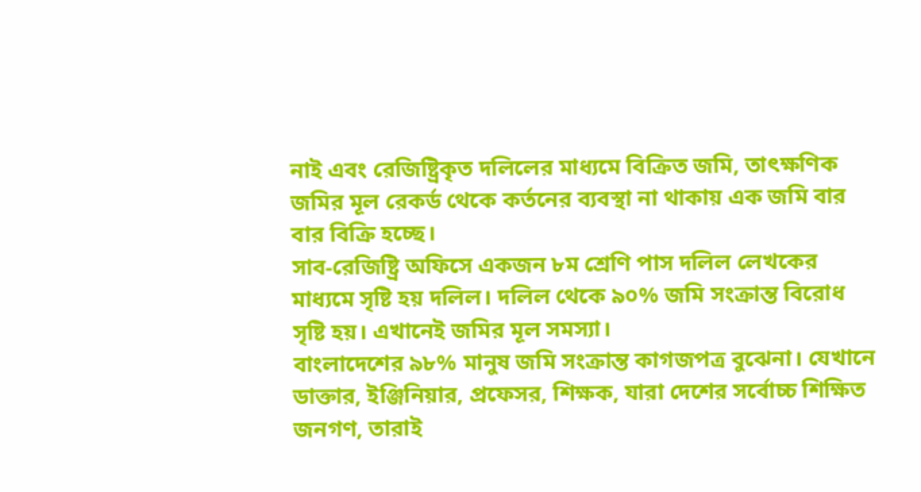নাই এবং রেজিষ্ট্রিকৃত দলিলের মাধ্যমে বিক্রিত জমি, তাৎক্ষণিক জমির মূল রেকর্ড থেকে কর্তনের ব‍্যবস্থা না থাকায় এক জমি বার বার বিক্রি হচ্ছে।
সাব-রেজিষ্ট্রি অফিসে একজন ৮ম শ্রেণি পাস দলিল লেখকের মাধ্যমে সৃষ্টি হয় দলিল। দলিল থেকে ৯০% জমি সংক্রান্ত বিরোধ সৃষ্টি হয়। এখানেই জমির মূল সমস্যা।
বাংলাদেশের ৯৮% মানুষ জমি সংক্রান্ত কাগজপত্র বুঝেনা। যেখানে ডাক্তার, ইঞ্জিনিয়ার, প্রফেসর, শিক্ষক, যারা দেশের সর্বোচ্চ শিক্ষিত জনগণ, তারাই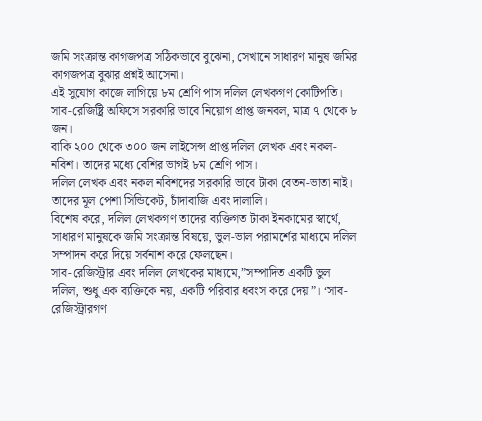জমি সংক্রান্ত কাগজপত্র সঠিকভাবে বুঝেনা, সেখানে সাধারণ মানুষ জমির কাগজপত্র বুঝার প্রশ্নই আসেনা।
এই সুযোগ কাজে লাগিয়ে ৮ম শ্রেণি পাস দলিল লেখকগণ কোটিপতি।
সাব-রেজিষ্ট্রি অফিসে সরকারি ভাবে নিয়োগ প্রাপ্ত জনবল, মাত্র ৭ থেকে ৮ জন।
বাকি ২০০ থেকে ৩০০ জন লাইসেন্স প্রাপ্ত দলিল লেখক এবং নকল-নবিশ। তাদের মধ্যে বেশির ভাগই ৮ম শ্রেণি পাস।
দলিল লেখক এবং নকল নবিশদের সরকারি ভাবে টাকা বেতন-ভাতা নাই।
তাদের মূল পেশা সিন্ডিকেট, চাঁদাবাজি এবং দালালি।
বিশেষ করে, দলিল লেখকগণ তাদের ব‍্যক্তিগত টাকা ইনকামের স্বার্থে, সাধারণ মানুষকে জমি সংক্রান্ত বিষয়ে, ভুল-ভাল পরামর্শের মাধ্যমে দলিল সম্পাদন করে দিয়ে সর্বনাশ করে ফেলছেন।
সাব-রেজিস্ট্রার এবং দলিল লেখকের মাধ্যমে,”সম্পাদিত একটি ভুল দলিল, শুধু এক ব‍্যক্তিকে নয়, একটি পরিবার ধবংস করে দেয়”। ‘সাব-রেজিস্ট্রারগণ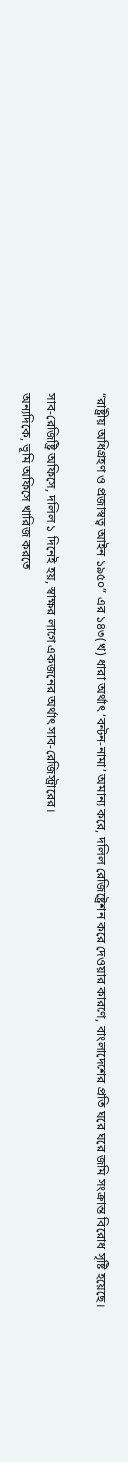“রাষ্ট্রীয় অধিগ্রহণ ও প্রজাস্বত্ব আইন ১৯৫০” এর ১৪৩(খ) ধারা অর্থাৎ ‘বন্টন-নামা’ অমান্য করে, দলিল রেজিষ্ট্রেশন করে দেওয়ার কারণে, বাংলাদেশের প্রতি ঘরে ঘরে জমি সংক্রান্ত বিরোধ সৃষ্টি হয়েছে।

সাব-রেজিষ্ট্রি অফিসে, দলিল ১ দিনেই হয়, স্বাক্ষর লাগে একজনের অর্থাৎ সাব-রেজিস্ট্রারের।
অন্যদিকে, ভূমি অফিসে খারিজ করতে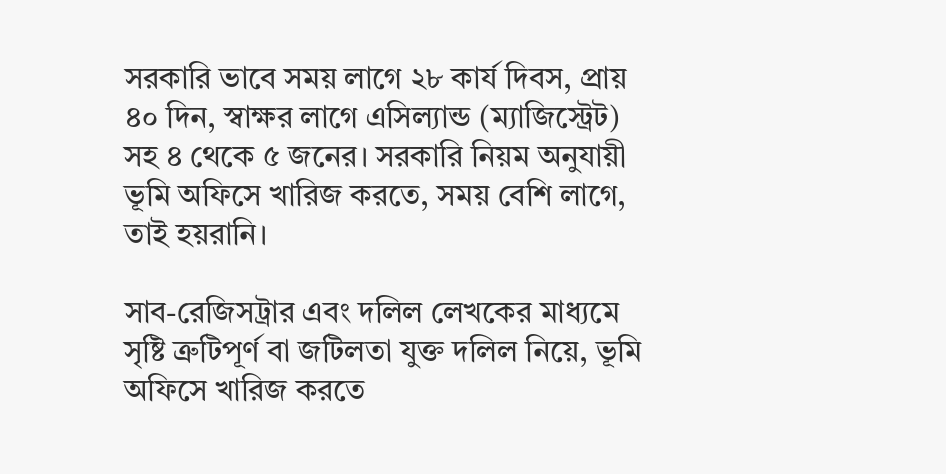সরকারি ভাবে সময় লাগে ২৮ কার্য দিবস, প্রায় ৪০ দিন, স্বাক্ষর লাগে এসিল‍্যান্ড (ম‍্যাজিস্ট্রেট) সহ ৪ থেকে ৫ জনের। সরকারি নিয়ম অনুযায়ী ভূমি অফিসে খারিজ করতে, সময় বেশি লাগে, তাই হয়রানি।

সাব-রেজিসট্রার এবং দলিল লেখকের মাধ্যমে সৃষ্টি ত্রুটিপূর্ণ বা জটিলতা যুক্ত দলিল নিয়ে, ভূমি অফিসে খারিজ করতে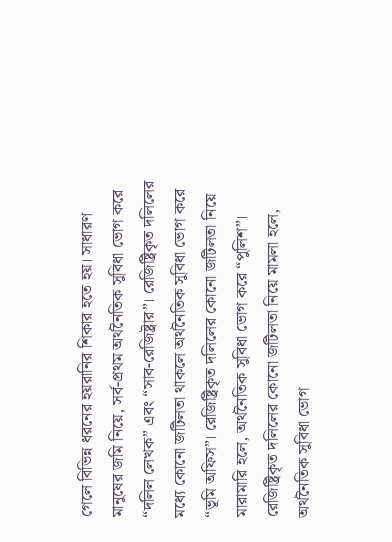গেলে বিভিন্ন ধরনের হয়রানির শিকার হতে হয়। সাধারণ মানুষের জমি নিয়ে, সর্ব-প্রথম অর্থনৈতিক সুবিধা ভোগ করে “দলিল লেখক” এবং “সাব-রেজিষ্ট্রার”। রেজিষ্ট্রিকৃত দলিলের মধ্যে কোনো জটিলতা থাকলে অর্থনৈতিক সুবিধা ভোগ করে “ভূমি অফিস”। রেজিষ্ট্রিকৃত দলিলের কোনো জটিলতা নিয়ে মারামারি হলে, অর্থনৈতিক সুবিধা ভোগ করে “পুলিশ”। রেজিষ্ট্রিকৃত দলিলের কোনো জটিলতা নিয়ে মামলা হলে, অর্থনৈতিক সুবিধা ভোগ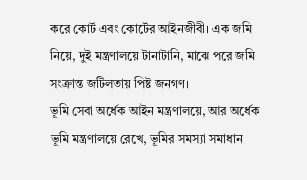করে কোর্ট এবং কোর্টের আইনজীবী। এক জমি নিয়ে, দুই মন্ত্রণালয়ে টানাটানি, মাঝে পরে জমি সংক্রান্ত জটিলতায় পিষ্ট জনগণ।
ভূমি সেবা অর্ধেক আইন মন্ত্রণালয়ে, আর অর্ধেক ভূমি মন্ত্রণালয়ে রেখে, ভূমির সমস্যা সমাধান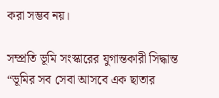করা সম্ভব নয়।

সম্প্রতি ভূমি সংস্কারের যুগান্তকারী সিদ্ধান্ত “ভূমির সব সেবা আসবে এক ছাতার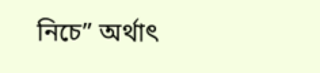নিচে” অর্থাৎ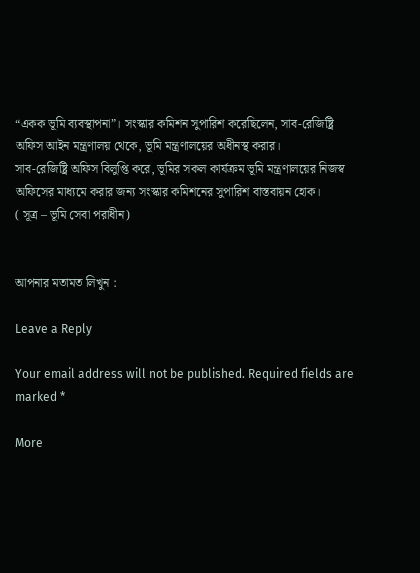“একক ভূমি ব‍্যবস্থাপনা”। সংস্কার কমিশন সুপারিশ করেছিলেন, সাব-রেজিষ্ট্রি অফিস আইন মন্ত্রণালয় থেকে, ভূমি মন্ত্রণালয়ের অধীনস্থ করার।
সাব-রেজিষ্ট্রি অফিস বিলুপ্তি করে, ভূমির সকল কার্যক্রম ভূমি মন্ত্রণালয়ের নিজস্ব অফিসের মাধ্যমে করার জন্য সংস্কার কমিশনের সুপারিশ বাস্তবায়ন হোক।
( সূত্র – ভূমি সেবা পরাধীন)


আপনার মতামত লিখুন :

Leave a Reply

Your email address will not be published. Required fields are marked *

More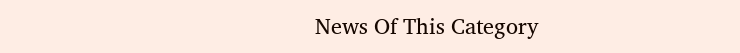News Of This Category